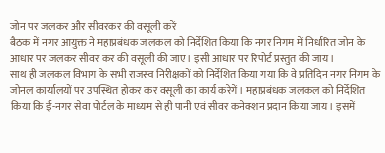जोन पर जलकर और सीवरकर की वसूली करें
बैठक में नगर आयुक्त ने महाप्रबंधक जलकल को निर्देशित किया कि नगर निगम में निर्धारित जोन के आधार पर जलकर सीवर कर की वसूली की जाए। इसी आधार पर रिपोर्ट प्रस्तुत की जाय।
साथ ही जलकल विभाग के सभी राजस्व निरीक्षकों को निर्देशित किया गया कि वे प्रतिदिन नगर निगम के जोनल कार्यालयों पर उपस्थित होकर कर वसूली का कार्य करेगें। महाप्रबंधक जलकल को निर्देशित किया कि ई-नगर सेवा पोर्टल के माध्यम से ही पानी एवं सीवर कनेक्शन प्रदान किया जाय। इसमें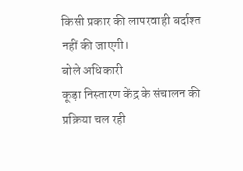किसी प्रकार की लापरवाही बर्दाश्त नहीं की जाएगी।
बोले अधिकारी
कूड़ा निस्तारण केंद्र के संचालन की प्रक्रिया चल रही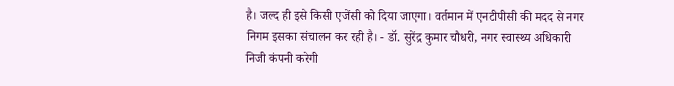है। जल्द ही इसे किसी एजेंसी को दिया जाएगा। वर्तमान में एनटीपीसी की मदद से नगर निगम इसका संचालन कर रही है। - डॉ. सुरेंद्र कुमार चौधरी, नगर स्वास्थ्य अधिकारी
निजी कंपनी करेगी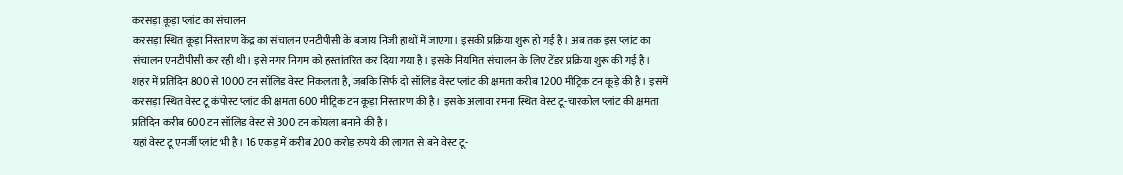करसड़ा कूड़ा प्लांट का संचालन
करसड़ा स्थित कूड़ा निस्तारण केंद्र का संचालन एनटीपीसी के बजाय निजी हाथों में जाएगा। इसकी प्रक्रिया शुरू हो गई है। अब तक इस प्लांट का संचालन एनटीपीसी कर रही थी। इसे नगर निगम को हस्तांतरित कर दिया गया है। इसके नियमित संचालन के लिए टेंडर प्रक्रिया शुरू की गई है।
शहर में प्रतिदिन 800 से 1000 टन सॉलिड वेस्ट निकलता है, जबकि सिर्फ दो सॉलिड वेस्ट प्लांट की क्षमता करीब 1200 मीट्रिक टन कूड़े की है। इसमें करसड़ा स्थित वेस्ट टू कंपोस्ट प्लांट की क्षमता 600 मीट्रिक टन कूड़ा निस्तारण की है। इसके अलावा रमना स्थित वेस्ट टू-चारकोल प्लांट की क्षमता प्रतिदिन करीब 600 टन सॉलिड वेस्ट से 300 टन कोयला बनाने की है।
यहां वेस्ट टू एनर्जी प्लांट भी है। 16 एकड़ में करीब 200 करोड़ रुपये की लागत से बने वेस्ट टू-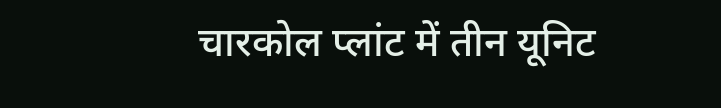चारकोल प्लांट में तीन यूनिट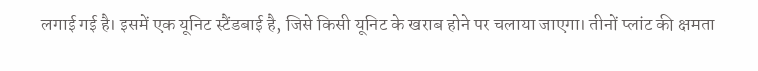लगाई गई है। इसमें एक यूनिट स्टैंडबाई है, जिसे किसी यूनिट के खराब होने पर चलाया जाएगा। तीनों प्लांट की क्षमता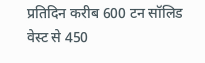प्रतिदिन करीब 600 टन सॉलिड वेस्ट से 450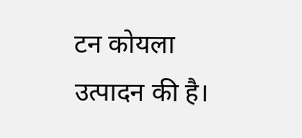टन कोयला उत्पादन की है।